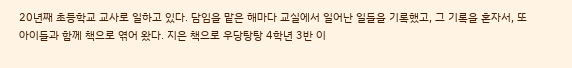20년째 초등학교 교사로 일하고 있다. 담임을 맡은 해마다 교실에서 일어난 일들을 기록했고, 그 기록을 혼자서, 또 아이들과 함께 책으로 엮어 왔다. 지은 책으로 우당탕탕 4학년 3반 이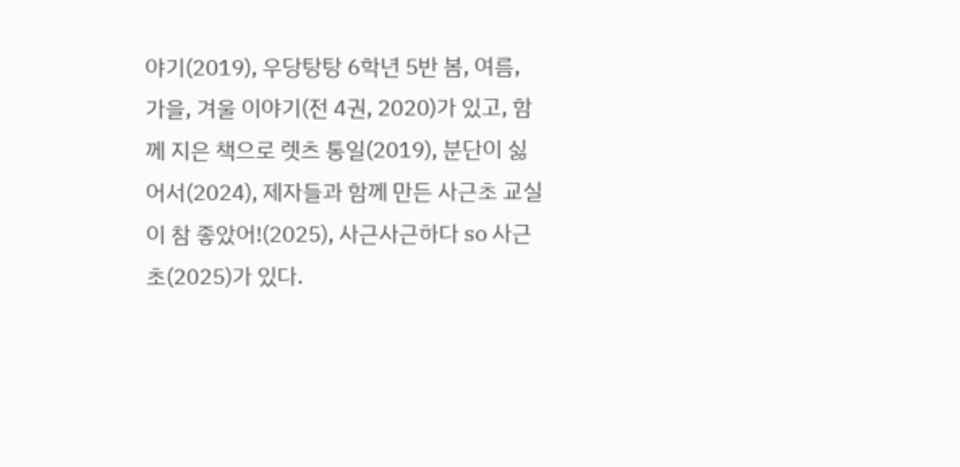야기(2019), 우당탕탕 6학년 5반 봄, 여름, 가을, 겨울 이야기(전 4권, 2020)가 있고, 함께 지은 책으로 렛츠 통일(2019), 분단이 싫어서(2024), 제자들과 함께 만든 사근초 교실이 참 좋았어!(2025), 사근사근하다 so 사근초(2025)가 있다.